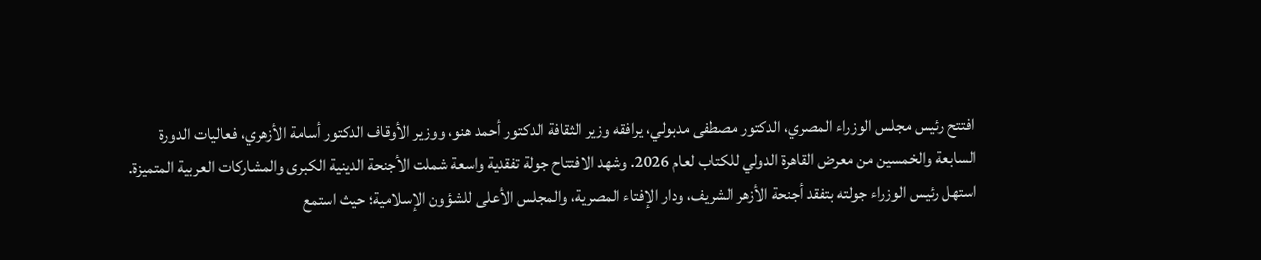افتتح رئيس مجلس الوزراء المصري، الدكتور مصطفى مدبولي، يرافقه وزير الثقافة الدكتور أحمد هنو، ووزير الأوقاف الدكتور أسامة الأزهري، فعاليات الدورة السابعة والخمسين من معرض القاهرة الدولي للكتاب لعام 2026. وشهد الافتتاح جولة تفقدية واسعة شملت الأجنحة الدينية الكبرى والمشاركات العربية المتميزة.
استهل رئيس الوزراء جولته بتفقد أجنحة الأزهر الشريف، ودار الإفتاء المصرية، والمجلس الأعلى للشؤون الإسلامية؛ حيث استمع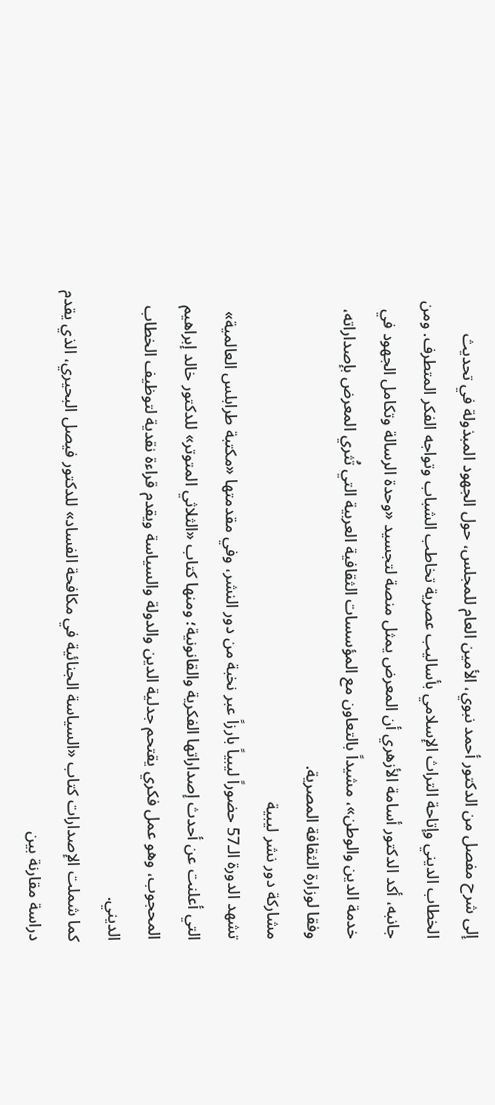إلى شرح مفصل من الدكتور أحمد نبوي، الأمين العام للمجلس، حول الجهود المبذولة في تحديث الخطاب الديني وإتاحة التراث الإسلامي بأساليب عصرية تخاطب الشباب وتواجه الفكر المتطرف. ومن جانبه، أكد الدكتور أسامة الأزهري أن المعرض يمثل منصة لتجسيد «وحدة الرسالة وتكامل الجهود في خدمة الدين والوطن»، مشيداً بالتعاون مع المؤسسات الثقافية العربية التي تُثري المعرض بإصداراته، وفقا لوزارة الثقافة المصرية.
مشاركة دور نشر ليبية
تشهد الدورة الـ57 حضوراً ليبياً بارزاً عبر نخبة من دور النشر، وفي مقدمتها «مكتبة طرابلس العالمية» التي أعلنت عن أحدث إصداراتها الفكرية والقانونية؛ ومنها كتاب «الثلاثي المتوتر» للدكتور خالد إبراهيم المحجوب، وهو عمل فكري يقتحم جدلية الدين والدولة والسياسة ويقدم قراءة نقدية لتوظيف الخطاب الديني.
كما شملت الإصدارات كتاب «السياسة الجنائية في مكافحة الفساد» للدكتور فيصل البحيري، الذي يقدم دراسة مقارنة بين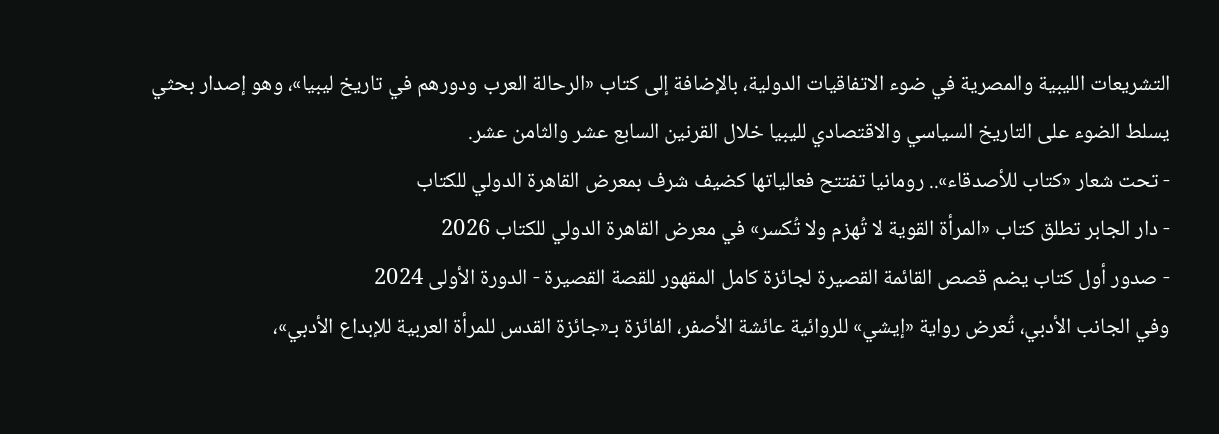التشريعات الليبية والمصرية في ضوء الاتفاقيات الدولية، بالإضافة إلى كتاب «الرحالة العرب ودورهم في تاريخ ليبيا»، وهو إصدار بحثي يسلط الضوء على التاريخ السياسي والاقتصادي لليبيا خلال القرنين السابع عشر والثامن عشر.
- تحت شعار «كتاب للأصدقاء».. رومانيا تفتتح فعالياتها كضيف شرف بمعرض القاهرة الدولي للكتاب
- دار الجابر تطلق كتاب «المرأة القوية لا تُهزم ولا تُكسر» في معرض القاهرة الدولي للكتاب 2026
- صدور أول كتاب يضم قصص القائمة القصيرة لجائزة كامل المقهور للقصة القصيرة - الدورة الأولى 2024
وفي الجانب الأدبي، تُعرض رواية «إيشي» للروائية عائشة الأصفر، الفائزة بـ«جائزة القدس للمرأة العربية للإبداع الأدبي»،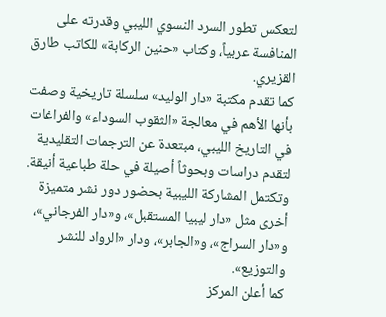لتعكس تطور السرد النسوي الليبي وقدرته على المنافسة عربياً، وكتاب «حنين الركابة» للكاتب طارق القزيري.
كما تقدم مكتبة «دار الوليد» سلسلة تاريخية وصفت بأنها الأهم في معالجة «الثقوب السوداء» والفراغات في التاريخ الليبي، مبتعدة عن الترجمات التقليدية لتقدم دراسات وبحوثاً أصيلة في حلة طباعية أنيقة. وتكتمل المشاركة الليبية بحضور دور نشر متميزة أخرى مثل «دار ليبيا المستقبل»، و«دار الفرجاني»، و«دار السراج»، و«الجابر»، ودار «الرواد للنشر والتوزيع».
كما أعلن المركز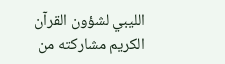الليبي لشؤون القرآن الكريم مشاركته من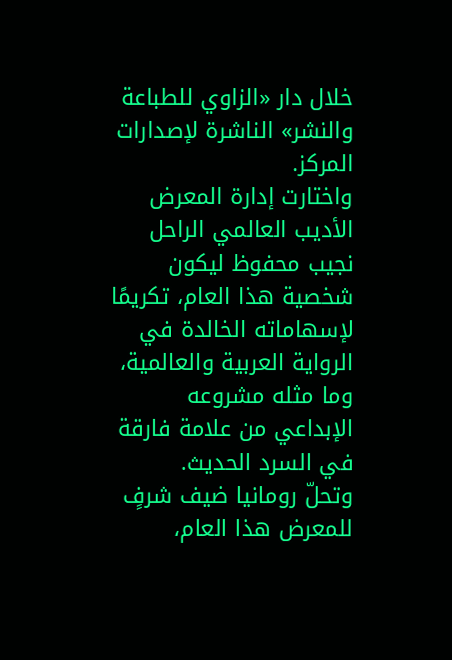خلال دار «الزاوي للطباعة والنشر» الناشرة لإصدارات المركز.
واختارت إدارة المعرض الأديب العالمي الراحل نجيب محفوظ ليكون شخصية هذا العام، تكريمًا لإسهاماته الخالدة في الرواية العربية والعالمية، وما مثله مشروعه الإبداعي من علامة فارقة في السرد الحديث.
وتحلّ رومانيا ضيف شرفٍ للمعرض هذا العام،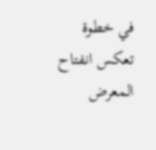في خطوة تعكس انفتاح المعرض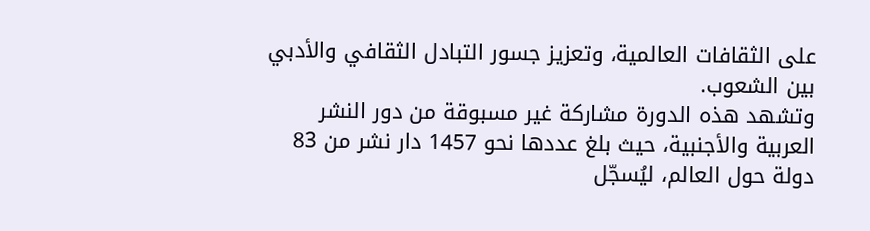على الثقافات العالمية، وتعزيز جسور التبادل الثقافي والأدبي بين الشعوب.
وتشهد هذه الدورة مشاركة غير مسبوقة من دور النشر العربية والأجنبية، حيث بلغ عددها نحو 1457 دار نشر من 83 دولة حول العالم، ليُسجّل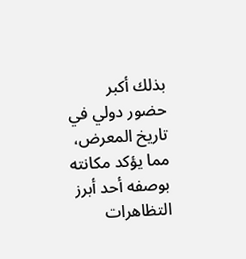بذلك أكبر حضور دولي في تاريخ المعرض، مما يؤكد مكانته بوصفه أحد أبرز التظاهرات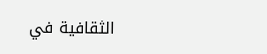الثقافية في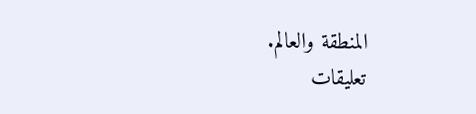المنطقة والعالم.
تعليقات